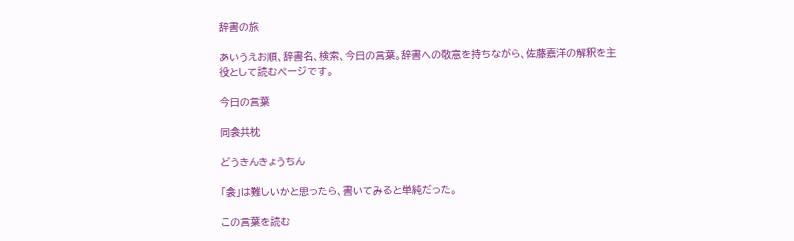辞書の旅

あいうえお順、辞書名、検索、今日の言葉。辞書への敬意を持ちながら、佐藤嘉洋の解釈を主役として読むページです。

今日の言葉

同衾共枕

どうきんきょうちん

「衾」は難しいかと思ったら、書いてみると単純だった。

この言葉を読む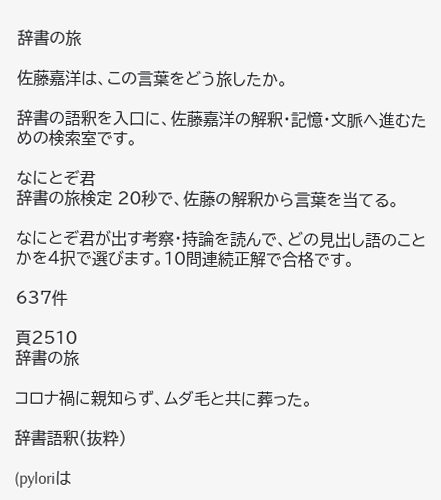辞書の旅

佐藤嘉洋は、この言葉をどう旅したか。

辞書の語釈を入口に、佐藤嘉洋の解釈・記憶・文脈へ進むための検索室です。

なにとぞ君
辞書の旅検定 20秒で、佐藤の解釈から言葉を当てる。

なにとぞ君が出す考察・持論を読んで、どの見出し語のことかを4択で選びます。10問連続正解で合格です。

637件

頁2510
辞書の旅

コロナ禍に親知らず、ムダ毛と共に葬った。

辞書語釈(抜粋)

(pyloriは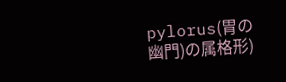pylorus(胃の幽門)の属格形)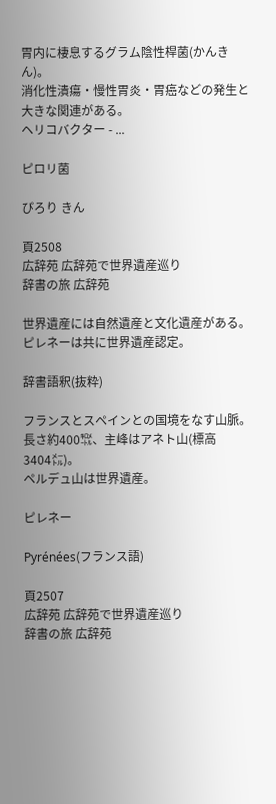胃内に棲息するグラム陰性桿菌(かんきん)。
消化性潰瘍・慢性胃炎・胃癌などの発生と大きな関連がある。
ヘリコバクター - ...

ピロリ菌

ぴろり きん

頁2508
広辞苑 広辞苑で世界遺産巡り
辞書の旅 広辞苑

世界遺産には自然遺産と文化遺産がある。
ピレネーは共に世界遺産認定。

辞書語釈(抜粋)

フランスとスペインとの国境をなす山脈。
長さ約400㌖、主峰はアネト山(標高3404㍍)。
ペルデュ山は世界遺産。

ピレネー

Pyrénées(フランス語)

頁2507
広辞苑 広辞苑で世界遺産巡り
辞書の旅 広辞苑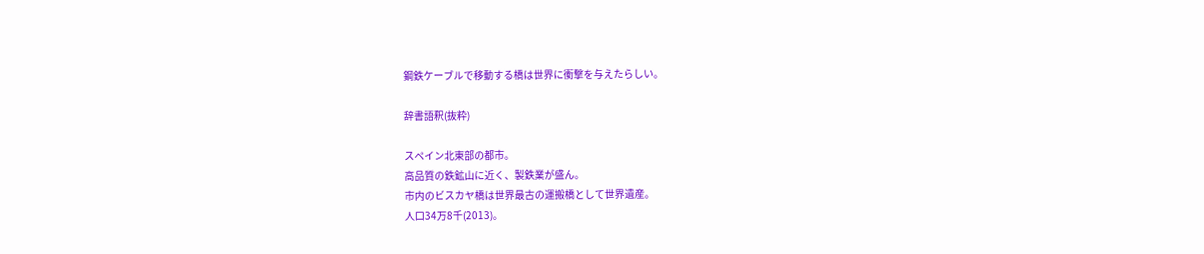鋼鉄ケーブルで移動する橋は世界に衝撃を与えたらしい。

辞書語釈(抜粋)

スペイン北東部の都市。
高品質の鉄鉱山に近く、製鉄業が盛ん。
市内のビスカヤ橋は世界最古の運搬橋として世界遺産。
人口34万8千(2013)。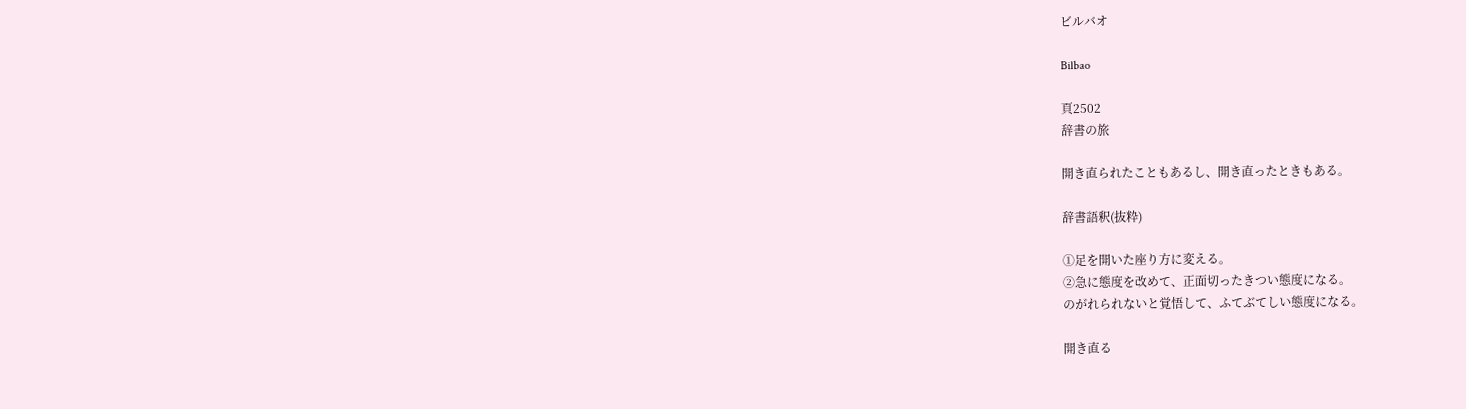ビルバオ

Bilbao

頁2502
辞書の旅

開き直られたこともあるし、開き直ったときもある。

辞書語釈(抜粋)

①足を開いた座り方に変える。
②急に態度を改めて、正面切ったきつい態度になる。
のがれられないと覚悟して、ふてぶてしい態度になる。

開き直る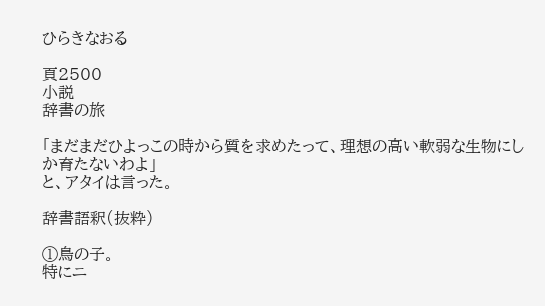ひらきなおる

頁2500
小説
辞書の旅

「まだまだひよっこの時から質を求めたって、理想の高い軟弱な生物にしか育たないわよ」
と、アタイは言った。

辞書語釈(抜粋)

①鳥の子。
特にニ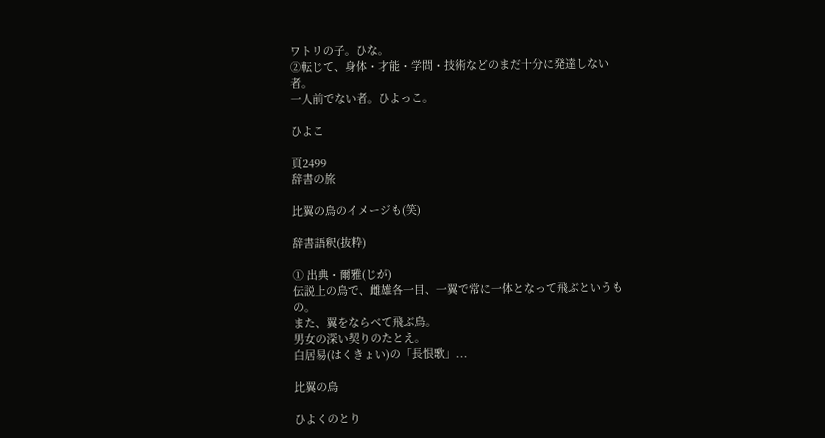ワトリの子。ひな。
②転じて、身体・才能・学問・技術などのまだ十分に発達しない者。
一人前でない者。ひよっこ。

ひよこ

頁2499
辞書の旅

比翼の鳥のイメージも(笑)

辞書語釈(抜粋)

① 出典・爾雅(じが)
伝説上の鳥で、雌雄各一目、一翼で常に一体となって飛ぶというもの。
また、翼をならべて飛ぶ鳥。
男女の深い契りのたとえ。
白居易(はくきょい)の「長恨歌」...

比翼の鳥

ひよくのとり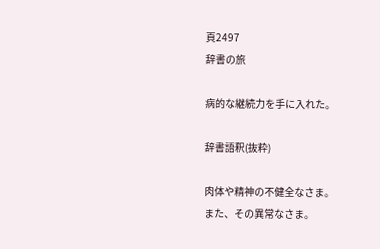頁2497
辞書の旅

病的な継続力を手に入れた。

辞書語釈(抜粋)

肉体や精神の不健全なさま。
また、その異常なさま。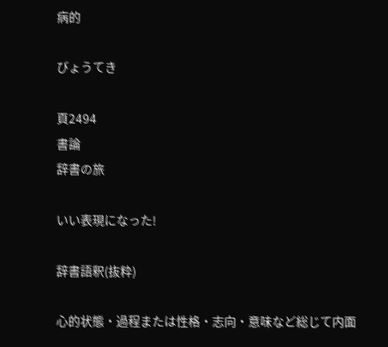病的

びょうてき

頁2494
書論
辞書の旅

いい表現になった!

辞書語釈(抜粋)

心的状態・過程または性格・志向・意味など総じて内面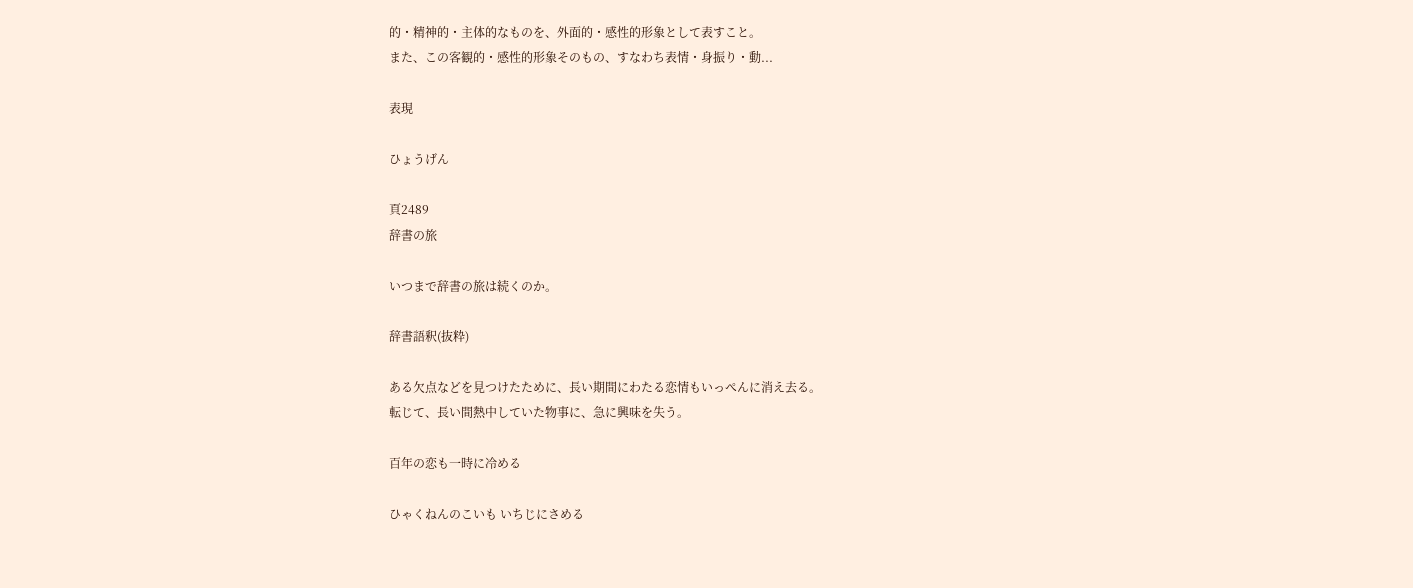的・精神的・主体的なものを、外面的・感性的形象として表すこと。
また、この客観的・感性的形象そのもの、すなわち表情・身振り・動...

表現

ひょうげん

頁2489
辞書の旅

いつまで辞書の旅は続くのか。

辞書語釈(抜粋)

ある欠点などを見つけたために、長い期間にわたる恋情もいっぺんに消え去る。
転じて、長い間熱中していた物事に、急に興味を失う。

百年の恋も一時に冷める

ひゃくねんのこいも いちじにさめる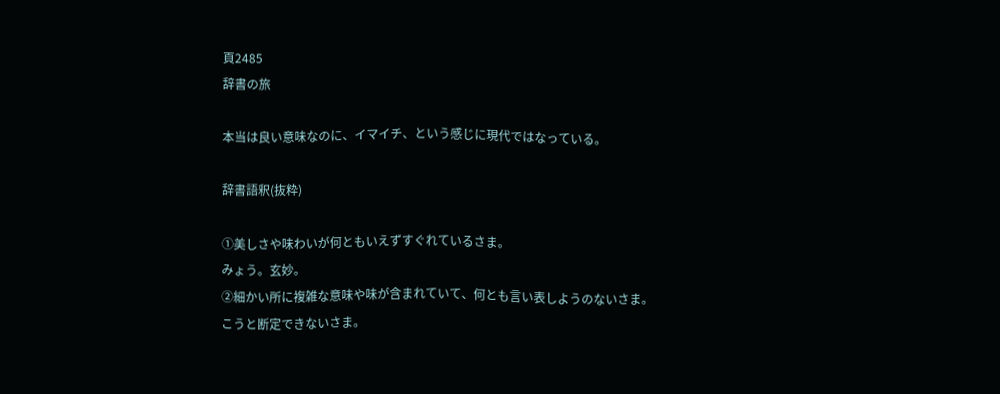頁2485
辞書の旅

本当は良い意味なのに、イマイチ、という感じに現代ではなっている。

辞書語釈(抜粋)

①美しさや味わいが何ともいえずすぐれているさま。
みょう。玄妙。
②細かい所に複雑な意味や味が含まれていて、何とも言い表しようのないさま。
こうと断定できないさま。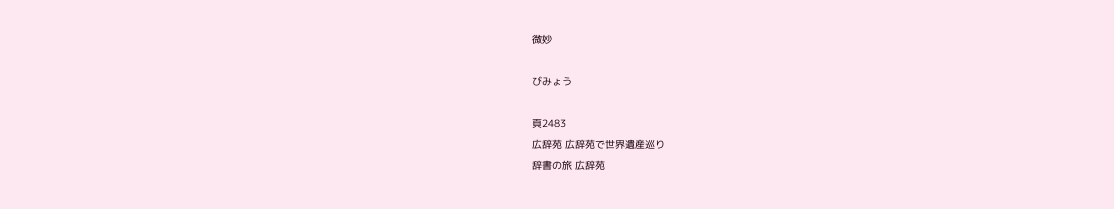微妙

びみょう

頁2483
広辞苑 広辞苑で世界遺産巡り
辞書の旅 広辞苑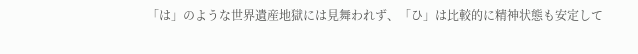「は」のような世界遺産地獄には見舞われず、「ひ」は比較的に精神状態も安定して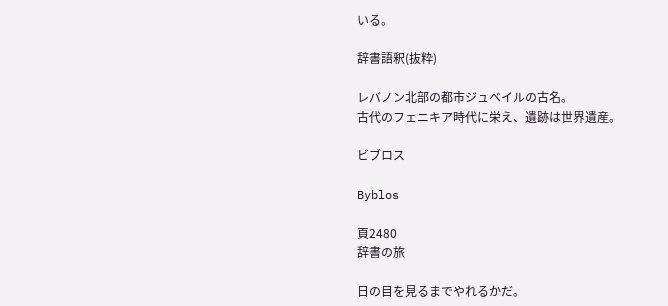いる。

辞書語釈(抜粋)

レバノン北部の都市ジュベイルの古名。
古代のフェニキア時代に栄え、遺跡は世界遺産。

ビブロス

Byblos

頁2480
辞書の旅

日の目を見るまでやれるかだ。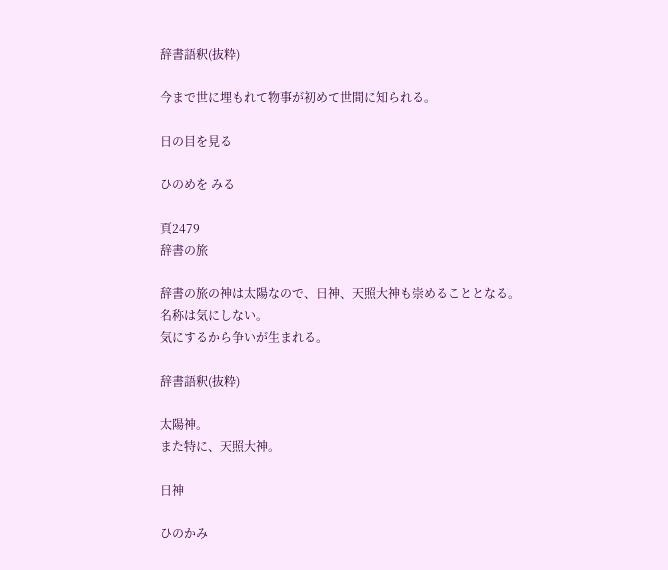辞書語釈(抜粋)

今まで世に埋もれて物事が初めて世間に知られる。

日の目を見る

ひのめを みる

頁2479
辞書の旅

辞書の旅の神は太陽なので、日神、天照大神も崇めることとなる。
名称は気にしない。
気にするから争いが生まれる。

辞書語釈(抜粋)

太陽神。
また特に、天照大神。

日神

ひのかみ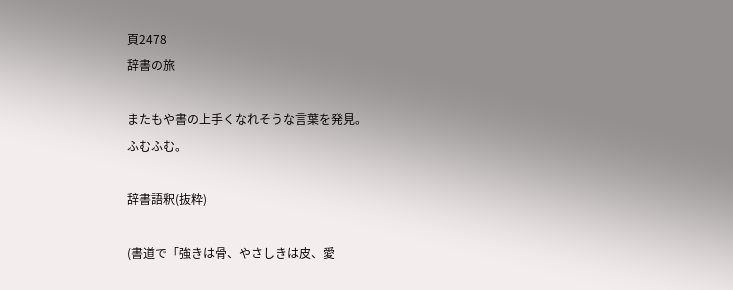頁2478
辞書の旅

またもや書の上手くなれそうな言葉を発見。
ふむふむ。

辞書語釈(抜粋)

(書道で「強きは骨、やさしきは皮、愛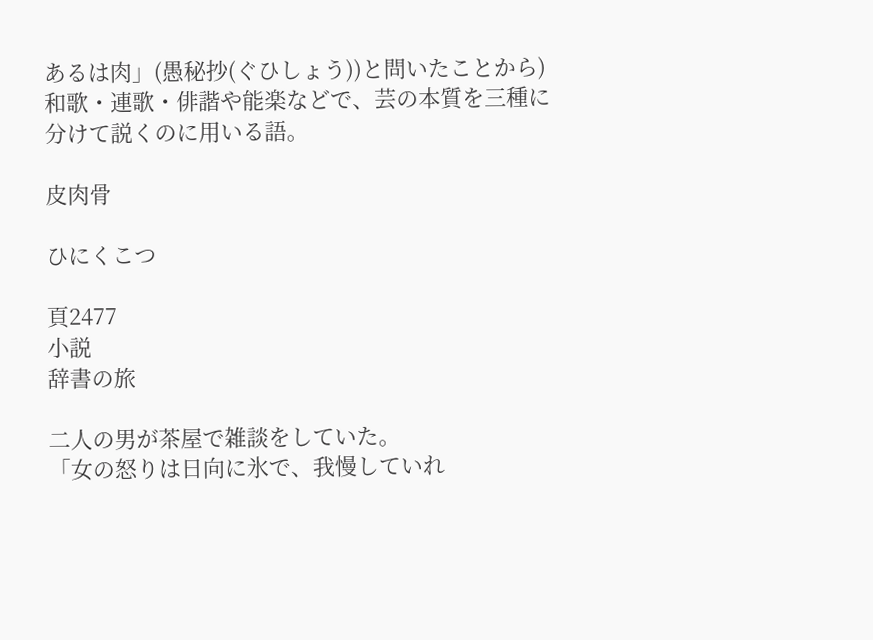あるは肉」(愚秘抄(ぐひしょう))と問いたことから)
和歌・連歌・俳諧や能楽などで、芸の本質を三種に分けて説くのに用いる語。

皮肉骨

ひにくこつ

頁2477
小説
辞書の旅

二人の男が茶屋で雑談をしていた。
「女の怒りは日向に氷で、我慢していれ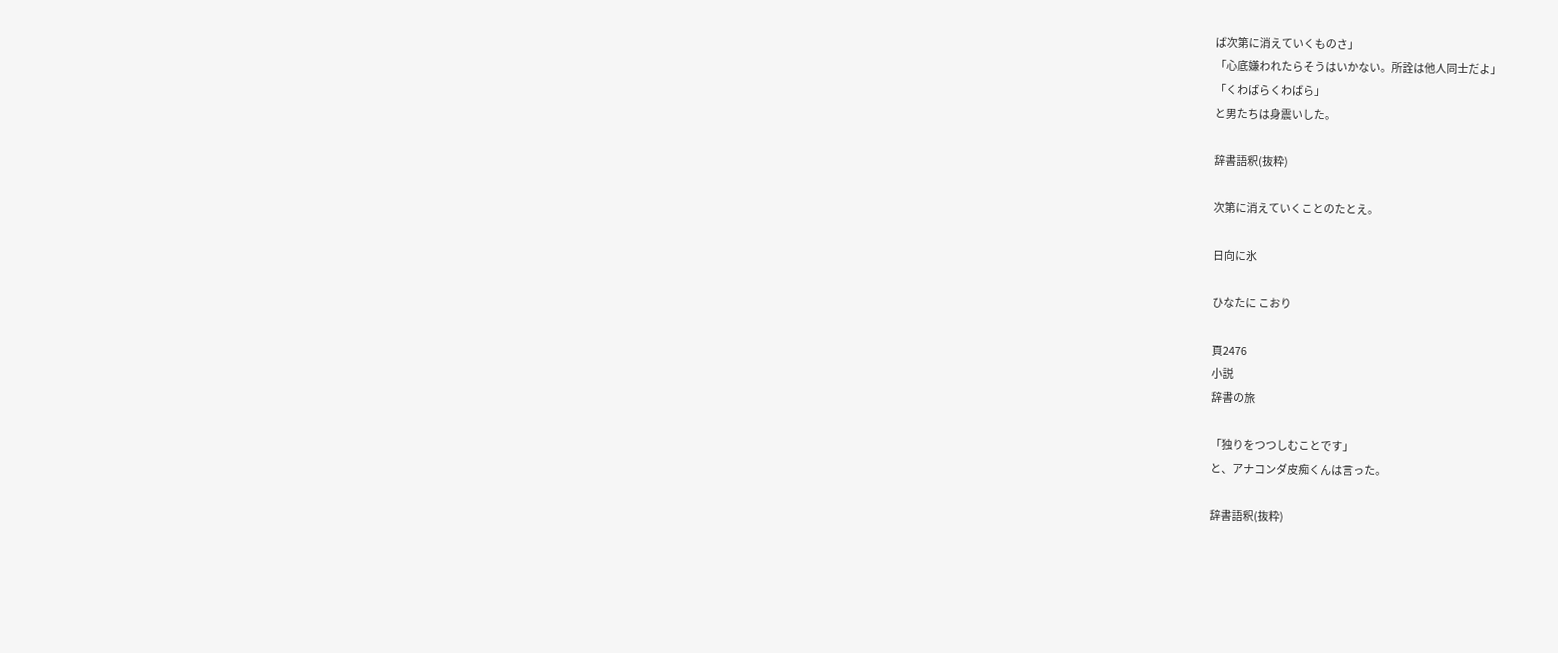ば次第に消えていくものさ」
「心底嫌われたらそうはいかない。所詮は他人同士だよ」
「くわばらくわばら」
と男たちは身震いした。

辞書語釈(抜粋)

次第に消えていくことのたとえ。

日向に氷

ひなたに こおり

頁2476
小説
辞書の旅

「独りをつつしむことです」
と、アナコンダ皮痴くんは言った。

辞書語釈(抜粋)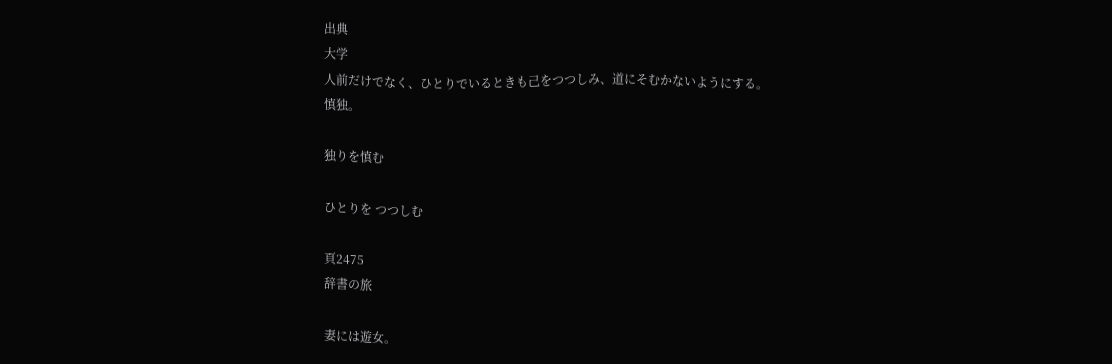出典
大学
人前だけでなく、ひとりでいるときも己をつつしみ、道にそむかないようにする。
慎独。

独りを慎む

ひとりを つつしむ

頁2475
辞書の旅

妻には遊女。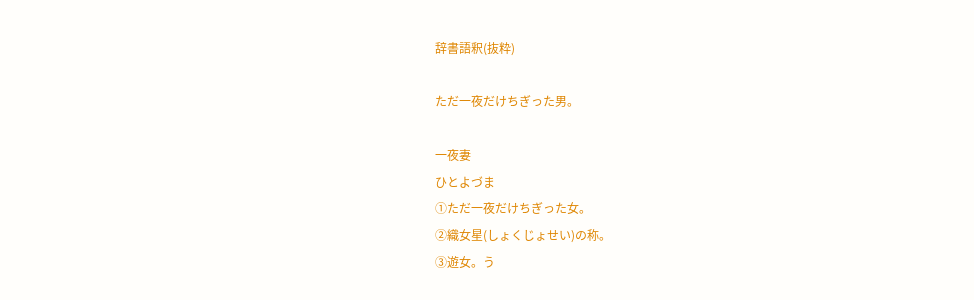辞書語釈(抜粋)

ただ一夜だけちぎった男。

一夜妻
ひとよづま
①ただ一夜だけちぎった女。
②織女星(しょくじょせい)の称。
③遊女。う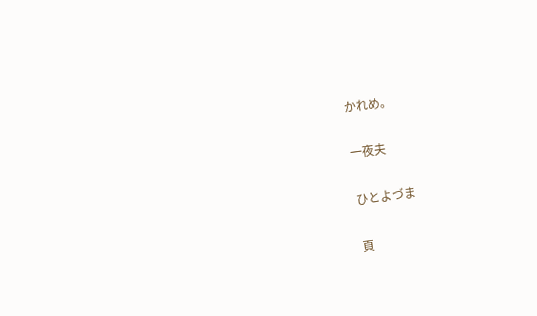かれめ。

一夜夫

ひとよづま

頁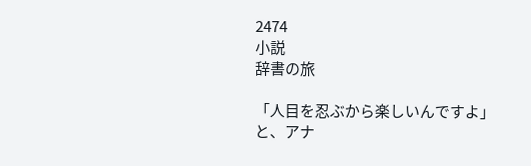2474
小説
辞書の旅

「人目を忍ぶから楽しいんですよ」
と、アナ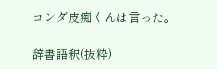コンダ皮痴くんは言った。

辞書語釈(抜粋)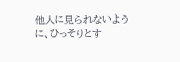他人に見られないように、ひっそりとす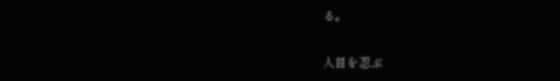る。

人目を忍ぶ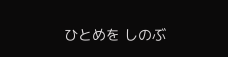ひとめを しのぶ